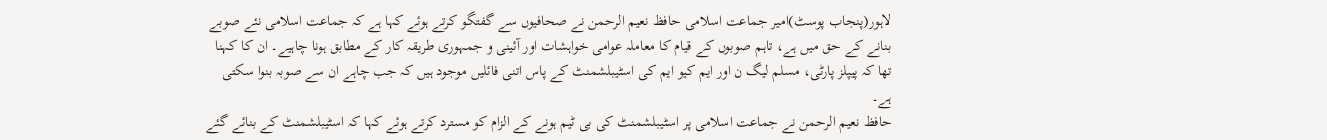لاہور(پنجاب پوسٹ)امیر جماعت اسلامی حافظ نعیم الرحمن نے صحافیوں سے گفتگو کرتے ہوئے کہا ہے کہ جماعت اسلامی نئے صوبے بنانے کے حق میں ہے، تاہم صوبوں کے قیام کا معاملہ عوامی خواہشات اور آئینی و جمہوری طریقہ کار کے مطابق ہونا چاہیے۔ ان کا کہنا تھا کہ پیپلز پارٹی، مسلم لیگ ن اور ایم کیو ایم کی اسٹیبلشمنٹ کے پاس اتنی فائلیں موجود ہیں کہ جب چاہے ان سے صوبہ بنوا سکتی ہے۔
حافظ نعیم الرحمن نے جماعت اسلامی پر اسٹیبلشمنٹ کی بی ٹیم ہونے کے الزام کو مسترد کرتے ہوئے کہا کہ اسٹیبلشمنٹ کے بنائے گئے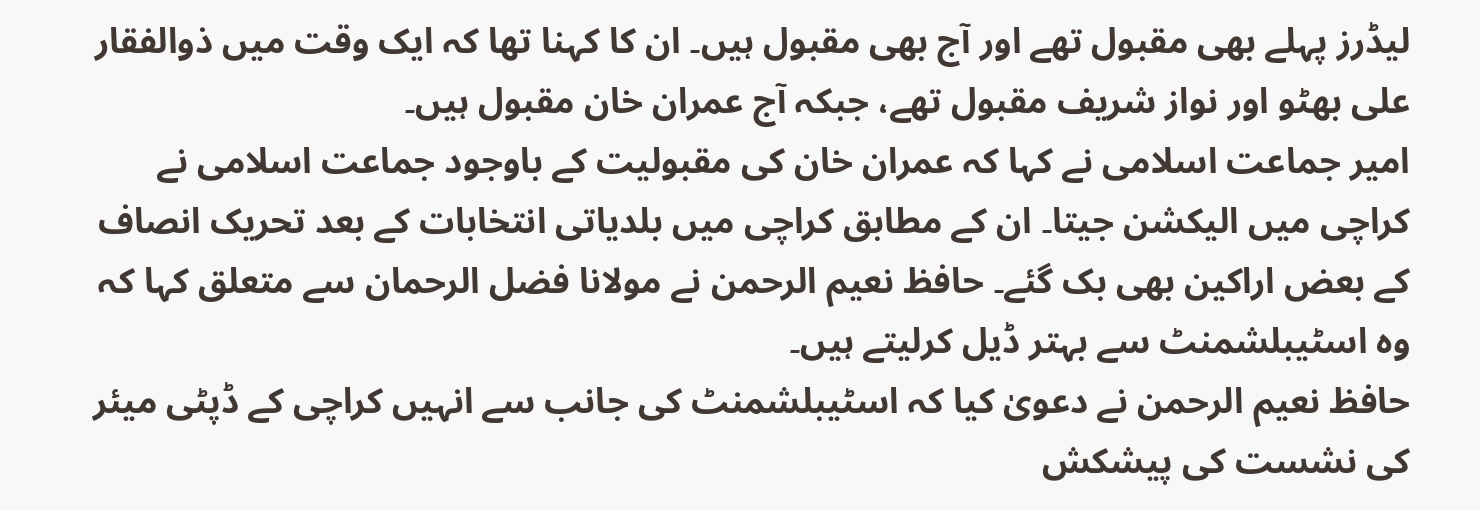لیڈرز پہلے بھی مقبول تھے اور آج بھی مقبول ہیں۔ ان کا کہنا تھا کہ ایک وقت میں ذوالفقار علی بھٹو اور نواز شریف مقبول تھے، جبکہ آج عمران خان مقبول ہیں۔
امیر جماعت اسلامی نے کہا کہ عمران خان کی مقبولیت کے باوجود جماعت اسلامی نے کراچی میں الیکشن جیتا۔ ان کے مطابق کراچی میں بلدیاتی انتخابات کے بعد تحریک انصاف کے بعض اراکین بھی بک گئے۔ حافظ نعیم الرحمن نے مولانا فضل الرحمان سے متعلق کہا کہ وہ اسٹیبلشمنٹ سے بہتر ڈیل کرلیتے ہیں۔
حافظ نعیم الرحمن نے دعویٰ کیا کہ اسٹیبلشمنٹ کی جانب سے انہیں کراچی کے ڈپٹی میئر کی نشست کی پیشکش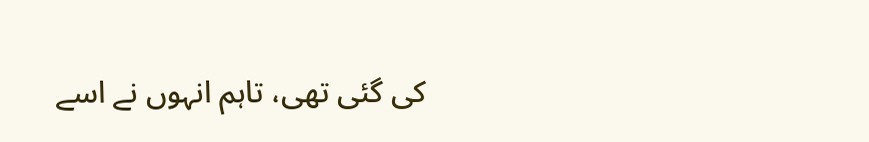کی گئی تھی، تاہم انہوں نے اسے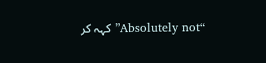“Absolutely not” کہہ کر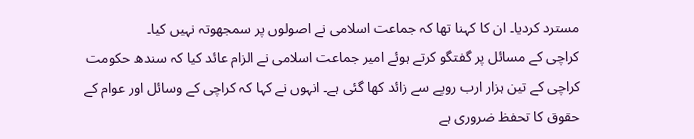مسترد کردیا۔ ان کا کہنا تھا کہ جماعت اسلامی نے اصولوں پر سمجھوتہ نہیں کیا۔
کراچی کے مسائل پر گفتگو کرتے ہوئے امیر جماعت اسلامی نے الزام عائد کیا کہ سندھ حکومت کراچی کے تین ہزار ارب روپے سے زائد کھا گئی ہے۔ انہوں نے کہا کہ کراچی کے وسائل اور عوام کے حقوق کا تحفظ ضروری ہے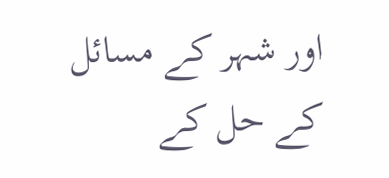اور شہر کے مسائل کے حل کے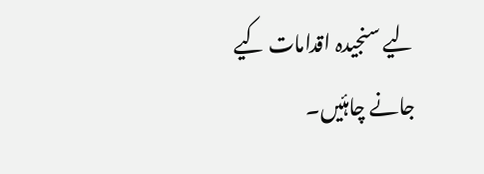لیے سنجیدہ اقدامات کیے جانے چاہئیں۔